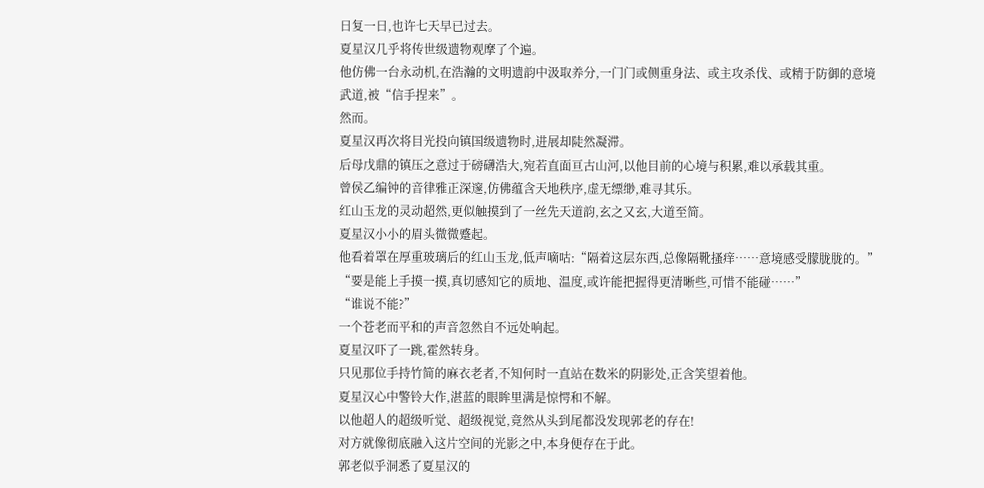日复一日,也许七天早已过去。
夏星汉几乎将传世级遗物观摩了个遍。
他仿佛一台永动机,在浩瀚的文明遗韵中汲取养分,一门门或侧重身法、或主攻杀伐、或精于防御的意境武道,被“信手捏来”。
然而。
夏星汉再次将目光投向镇国级遗物时,进展却陡然凝滞。
后母戊鼎的镇压之意过于磅礴浩大,宛若直面亘古山河,以他目前的心境与积累,难以承载其重。
曾侯乙编钟的音律雅正深邃,仿佛蕴含天地秩序,虚无缥缈,难寻其乐。
红山玉龙的灵动超然,更似触摸到了一丝先天道韵,玄之又玄,大道至简。
夏星汉小小的眉头微微蹙起。
他看着罩在厚重玻璃后的红山玉龙,低声嘀咕:“隔着这层东西,总像隔靴搔痒……意境感受朦胧胧的。”
“要是能上手摸一摸,真切感知它的质地、温度,或许能把握得更清晰些,可惜不能碰……”
“谁说不能?”
一个苍老而平和的声音忽然自不远处响起。
夏星汉吓了一跳,霍然转身。
只见那位手持竹简的麻衣老者,不知何时一直站在数米的阴影处,正含笑望着他。
夏星汉心中警铃大作,湛蓝的眼眸里满是惊愕和不解。
以他超人的超级听觉、超级视觉,竟然从头到尾都没发现郭老的存在!
对方就像彻底融入这片空间的光影之中,本身便存在于此。
郭老似乎洞悉了夏星汉的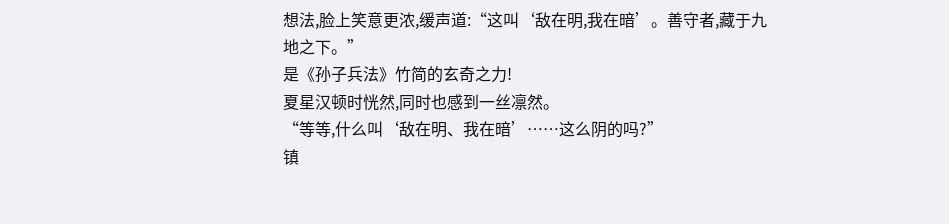想法,脸上笑意更浓,缓声道:“这叫‘敌在明,我在暗’。善守者,藏于九地之下。”
是《孙子兵法》竹简的玄奇之力!
夏星汉顿时恍然,同时也感到一丝凛然。
“等等,什么叫‘敌在明、我在暗’……这么阴的吗?”
镇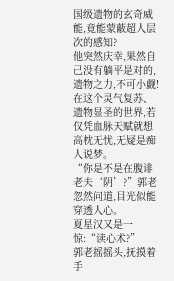国级遗物的玄奇威能,竟能蒙蔽超人层次的感知?
他突然庆幸,果然自己没有躺平是对的,遗物之力,不可小觑!
在这个灵气复苏、遗物显圣的世界,若仅凭血脉天赋就想高枕无忧,无疑是痴人说梦。
“你是不是在腹诽老夫‘阴’?”郭老忽然问道,目光似能穿透人心。
夏星汉又是一惊:“读心术?”
郭老摇摇头,抚摸着手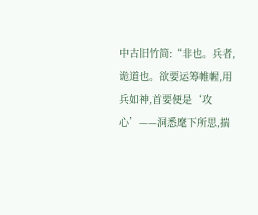中古旧竹简:“非也。兵者,诡道也。欲要运筹帷幄,用兵如神,首要便是‘攻心’——洞悉麾下所思,揣